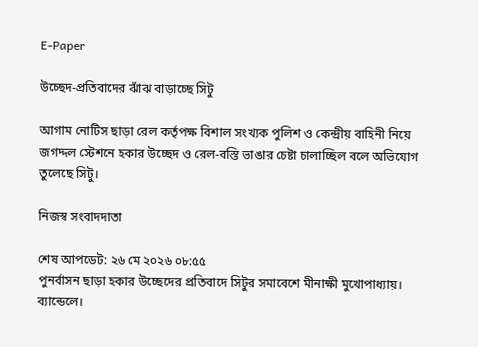E-Paper

উচ্ছেদ-প্রতিবাদের ঝাঁঝ বাড়াচ্ছে সিটু

আগাম নোটিস ছাড়া রেল কর্তৃপক্ষ বিশাল সংখ্যক পুলিশ ও কেন্দ্রীয় বাহিনী নিয়ে জগদ্দল স্টেশনে হকার উচ্ছেদ ও রেল-বস্তি ভাঙার চেষ্টা চালাচ্ছিল বলে অভিযোগ তুলেছে সিটু।

নিজস্ব সংবাদদাতা

শেষ আপডেট: ২৬ মে ২০২৬ ০৮:৫৫
পুনর্বাসন ছাড়া হকার উচ্ছেদের প্রতিবাদে সিটুর সমাবেশে মীনাক্ষী মুখোপাধ্যায়। ব্যান্ডেলে।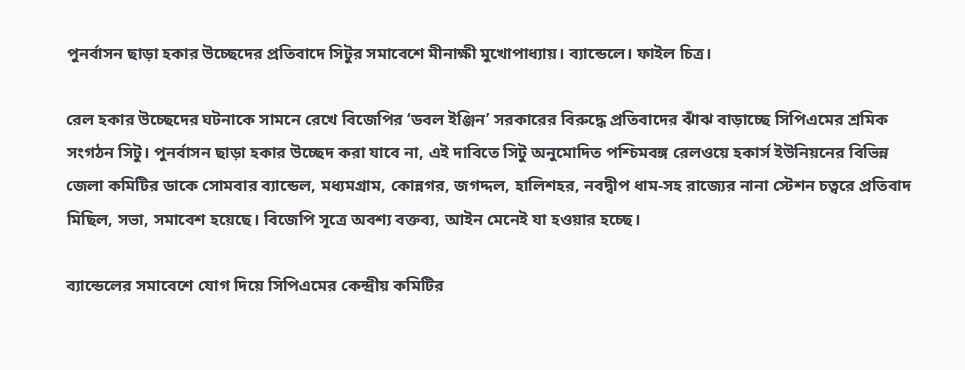পুনর্বাসন ছাড়া হকার উচ্ছেদের প্রতিবাদে সিটুর সমাবেশে মীনাক্ষী মুখোপাধ্যায়। ব্যান্ডেলে। ফাইল চিত্র।

রেল হকার উচ্ছেদের ঘটনাকে সামনে রেখে বিজেপির ‘ডবল ইঞ্জিন’ সরকারের বিরুদ্ধে প্রতিবাদের ঝাঁঝ বাড়াচ্ছে সিপিএমের শ্রমিক সংগঠন সিটু। পুনর্বাসন ছাড়া হকার উচ্ছেদ করা যাবে না, এই দাবিতে সিটু অনুমোদিত পশ্চিমবঙ্গ রেলওয়ে হকার্স ইউনিয়নের বিভিন্ন জেলা কমিটির ডাকে সোমবার ব্যান্ডেল, মধ্যমগ্রাম, কোন্নগর, জগদ্দল, হালিশহর, নবদ্বীপ ধাম-সহ রাজ্যের নানা স্টেশন চত্বরে প্রতিবাদ মিছিল, সভা, সমাবেশ হয়েছে। বিজেপি সূত্রে অবশ্য বক্তব্য, আইন মেনেই যা হওয়ার হচ্ছে।

ব্যান্ডেলের সমাবেশে যোগ দিয়ে সিপিএমের কেন্দ্রীয় কমিটির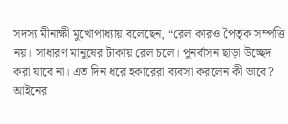সদস্য মীনাক্ষী মুখোপাধ্যায় বলেছেন, “রেল কারও পৈতৃক সম্পত্তি নয়। সাধারণ মানুষের টাকায় রেল চলে। পুনর্বাসন ছাড়া উচ্ছেদ করা যাবে না। এত দিন ধরে হকারেরা ব্যবসা করলেন কী ভাবে? আইনের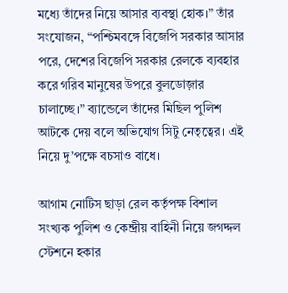মধ্যে তাঁদের নিয়ে আসার ব্যবস্থা হোক।” তাঁর সংযোজন, “পশ্চিমবঙ্গে বিজেপি সরকার আসার পরে, দেশের বিজেপি সরকার রেলকে ব্যবহার করে গরিব মানুষের উপরে বুলডোজ়ার চালাচ্ছে।” ব্যান্ডেলে তাঁদের মিছিল পুলিশ আটকে দেয় বলে অভিযোগ সিটু নেতৃত্বের। এই নিয়ে দু’পক্ষে বচসাও বাধে।

আগাম নোটিস ছাড়া রেল কর্তৃপক্ষ বিশাল সংখ্যক পুলিশ ও কেন্দ্রীয় বাহিনী নিয়ে জগদ্দল স্টেশনে হকার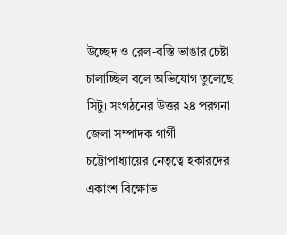উচ্ছেদ ও রেল-বস্তি ভাঙার চেষ্টা চালাচ্ছিল বলে অভিযোগ তুলেছে সিটু। সংগঠনের উত্তর ২৪ পরগনা জেলা সম্পাদক গার্গী চট্টোপাধ্যায়ের নেতৃত্বে হকারদের একাংশ বিক্ষোভ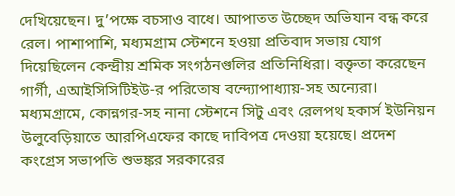দেখিয়েছেন। দু’পক্ষে বচসাও বাধে। আপাতত উচ্ছেদ অভিযান বন্ধ করে রেল। পাশাপাশি, মধ্যমগ্রাম স্টেশনে হওয়া প্রতিবাদ সভায় যোগ দিয়েছিলেন কেন্দ্রীয় শ্রমিক সংগঠনগুলির প্রতিনিধিরা। বক্তৃতা করেছেন গার্গী, এআইসিসিটিইউ-র পরিতোষ বন্দ্যোপাধ্যায়-সহ অন্যেরা। মধ্যমগ্রামে, কোন্নগর-সহ নানা স্টেশনে সিটু এবং রেলপথ হকার্স ইউনিয়ন উলুবেড়িয়াতে আরপিএফের কাছে দাবিপত্র দেওয়া হয়েছে। প্রদেশ কংগ্রেস সভাপতি শুভঙ্কর সরকারের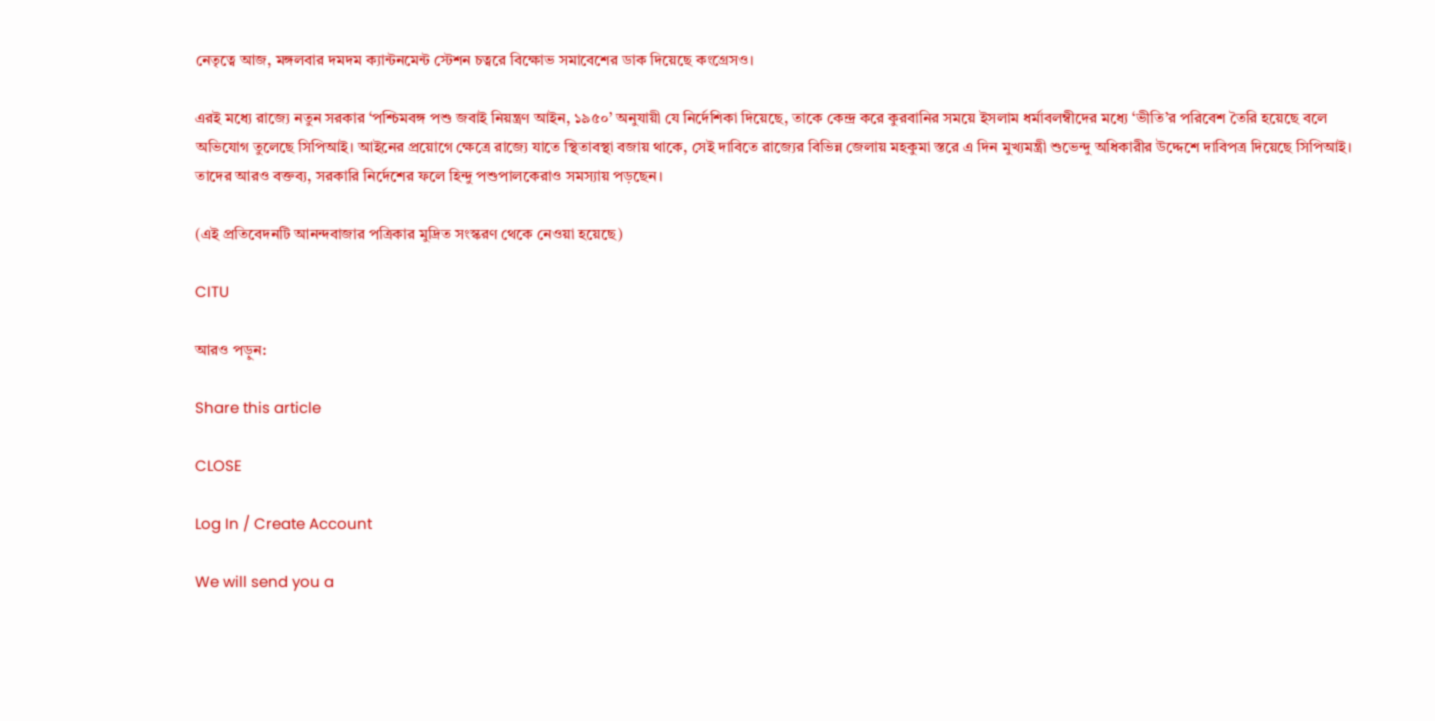নেতৃত্বে আজ, মঙ্গলবার দমদম ক্যান্টনমেন্ট স্টেশন চত্বরে বিক্ষোভ সমাবেশের ডাক দিয়েছে কংগ্রেসও।

এরই মধ্যে রাজ্যে নতুন সরকার ‘পশ্চিমবঙ্গ পশু জবাই নিয়ন্ত্রণ আইন, ১৯৫০’ অনুযায়ী যে নির্দেশিকা দিয়েছে, তাকে কেন্দ্র করে কুরবানির সময়ে ইসলাম ধর্মাবলম্বীদের মধ্যে ‘ভীতি’র পরিবেশ তৈরি হয়েছে বলে অভিযোগ তুলেছে সিপিআই। আইনের প্রয়োগে ক্ষেত্রে রাজ্যে যাতে স্থিতাবস্থা বজায় থাকে, সেই দাবিতে রাজ্যের বিভিন্ন জেলায় মহকুমা স্তরে এ দিন মুখ্যমন্ত্রী শুভেন্দু অধিকারীর উদ্দেশে দাবিপত্র দিয়েছে সিপিআই। তাদের আরও বক্তব্য, সরকারি নির্দেশের ফলে হিন্দু পশুপালকেরাও সমস্যায় পড়ছেন।

(এই প্রতিবেদনটি আনন্দবাজার পত্রিকার মুদ্রিত সংস্করণ থেকে নেওয়া হয়েছে)

CITU

আরও পড়ুন:

Share this article

CLOSE

Log In / Create Account

We will send you a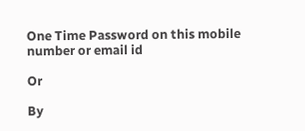One Time Password on this mobile number or email id

Or

By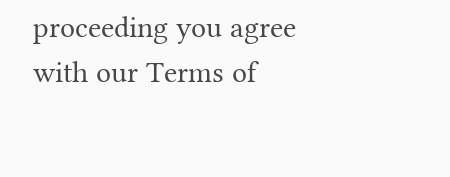proceeding you agree with our Terms of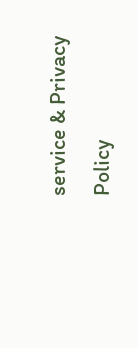service & Privacy Policy